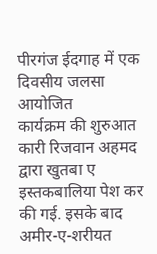पीरगंज ईदगाह में एक दिवसीय जलसा आयोजित
कार्यक्रम की शुरुआत कारी रिजवान अहमद द्वारा खुतबा ए इस्तकबालिया पेश कर की गई. इसके बाद अमीर-ए-शरीयत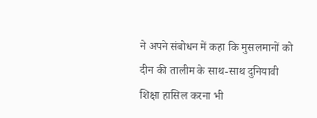ने अपने संबोधन में कहा कि मुसलमानों को दीन की तालीम के साथ-साथ दुनियावी शिक्षा हासिल करना भी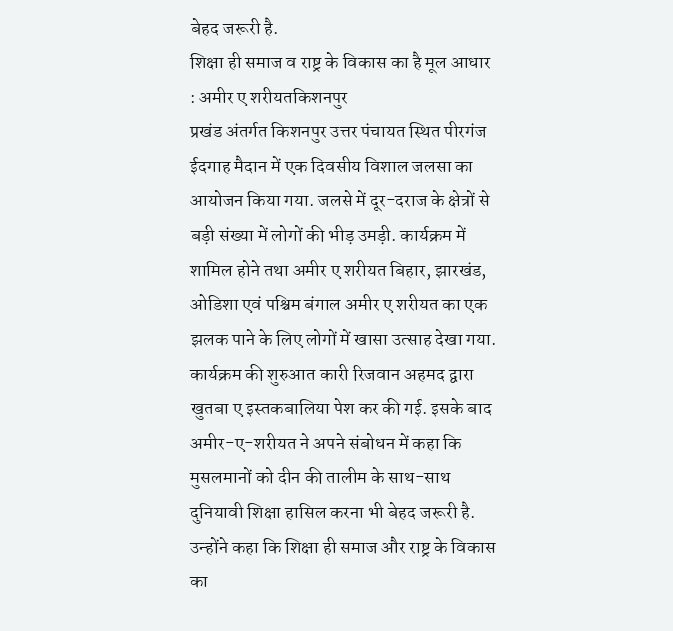बेहद जरूरी है.
शिक्षा ही समाज व राष्ट्र के विकास का है मूल आधार : अमीर ए शरीयतकिशनपुर
प्रखंड अंतर्गत किशनपुर उत्तर पंचायत स्थित पीरगंज ईदगाह मैदान में एक दिवसीय विशाल जलसा का आयोजन किया गया. जलसे में दूर-दराज के क्षेत्रों से बड़ी संख्या में लोगों की भीड़ उमड़ी. कार्यक्रम में शामिल होने तथा अमीर ए शरीयत बिहार, झारखंड, ओडिशा एवं पश्चिम बंगाल अमीर ए शरीयत का एक झलक पाने के लिए लोगों में खासा उत्साह देखा गया. कार्यक्रम की शुरुआत कारी रिजवान अहमद द्वारा खुतबा ए इस्तकबालिया पेश कर की गई. इसके बाद अमीर-ए-शरीयत ने अपने संबोधन में कहा कि मुसलमानों को दीन की तालीम के साथ-साथ दुनियावी शिक्षा हासिल करना भी बेहद जरूरी है. उन्होंने कहा कि शिक्षा ही समाज और राष्ट्र के विकास का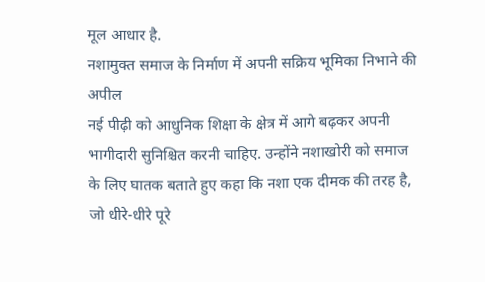मूल आधार है.
नशामुक्त समाज के निर्माण में अपनी सक्रिय भूमिका निभाने की अपील
नई पीढ़ी को आधुनिक शिक्षा के क्षेत्र में आगे बढ़कर अपनी भागीदारी सुनिश्चित करनी चाहिए. उन्होंने नशाखोरी को समाज के लिए घातक बताते हुए कहा कि नशा एक दीमक की तरह है, जो धीरे-धीरे पूरे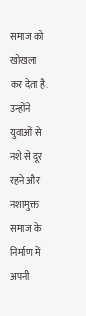समाज को खोखला कर देता है. उन्होंने युवाओं से नशे से दूर रहने और नशामुक्त समाज के निर्माण में अपनी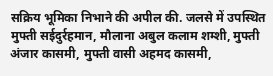सक्रिय भूमिका निभाने की अपील की. जलसे में उपस्थित मुफ्ती सईदुर्रहमान, मौलाना अबुल कलाम शम्शी, मुफ्ती अंजार कासमी, मुफ्ती वासी अहमद कासमी,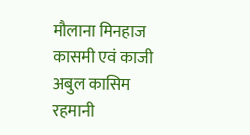मौलाना मिनहाज कासमी एवं काजी अबुल कासिम रहमानी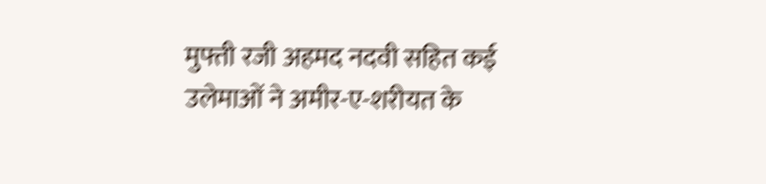मुफ्ती रजी अहमद नदवी सहित कई उलेमाओं ने अमीर-ए-शरीयत के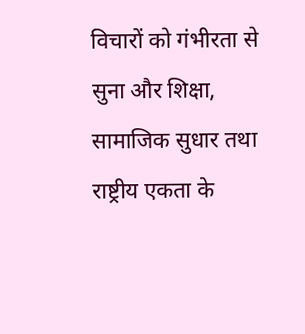विचारों को गंभीरता से सुना और शिक्षा, सामाजिक सुधार तथा राष्ट्रीय एकता के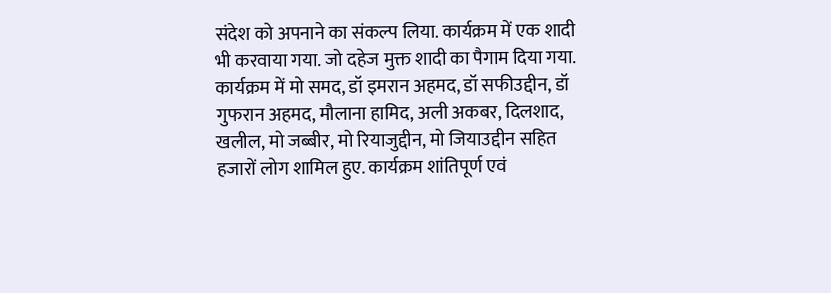संदेश को अपनाने का संकल्प लिया. कार्यक्रम में एक शादी भी करवाया गया. जो दहेज मुक्त शादी का पैगाम दिया गया. कार्यक्रम में मो समद, डॉ इमरान अहमद, डॉ सफीउद्दीन, डॉ गुफरान अहमद, मौलाना हामिद, अली अकबर, दिलशाद, खलील, मो जब्बीर, मो रियाजुद्दीन, मो जियाउद्दीन सहित हजारों लोग शामिल हुए. कार्यक्रम शांतिपूर्ण एवं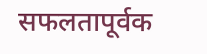सफलतापूर्वक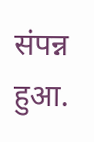संपन्न हुआ.